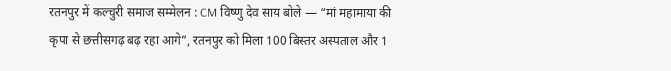रतनपुर में कल्चुरी समाज सम्मेलन : CM विष्णु देव साय बोले — “मां महामाया की कृपा से छत्तीसगढ़ बढ़ रहा आगे”, रतनपुर को मिला 100 बिस्तर अस्पताल और 1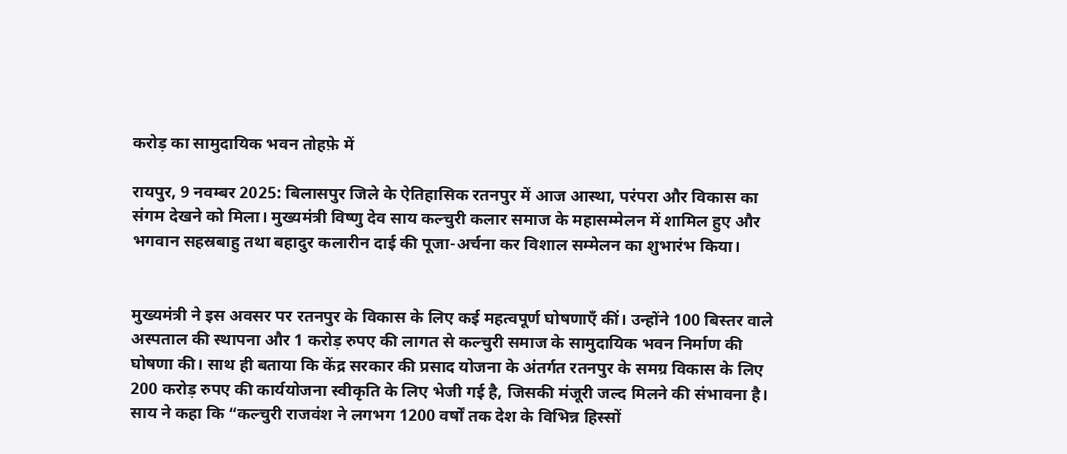करोड़ का सामुदायिक भवन तोहफ़े में

रायपुर, 9 नवम्बर 2025: बिलासपुर जिले के ऐतिहासिक रतनपुर में आज आस्था, परंपरा और विकास का संगम देखने को मिला। मुख्यमंत्री विष्णु देव साय कल्चुरी कलार समाज के महासम्मेलन में शामिल हुए और भगवान सहस्रबाहु तथा बहादुर कलारीन दाई की पूजा-अर्चना कर विशाल सम्मेलन का शुभारंभ किया।


मुख्यमंत्री ने इस अवसर पर रतनपुर के विकास के लिए कई महत्वपूर्ण घोषणाएँ कीं। उन्होंने 100 बिस्तर वाले अस्पताल की स्थापना और 1 करोड़ रुपए की लागत से कल्चुरी समाज के सामुदायिक भवन निर्माण की घोषणा की। साथ ही बताया कि केंद्र सरकार की प्रसाद योजना के अंतर्गत रतनपुर के समग्र विकास के लिए 200 करोड़ रुपए की कार्ययोजना स्वीकृति के लिए भेजी गई है, जिसकी मंजूरी जल्द मिलने की संभावना है।
साय ने कहा कि “कल्चुरी राजवंश ने लगभग 1200 वर्षों तक देश के विभिन्न हिस्सों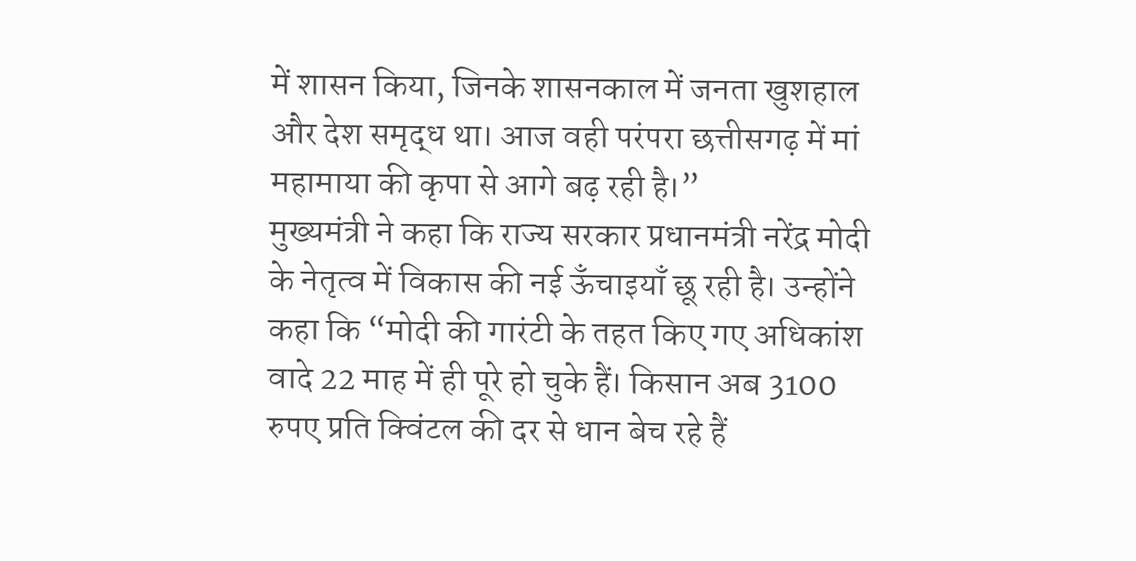में शासन किया, जिनके शासनकाल में जनता खुशहाल और देश समृद्ध था। आज वही परंपरा छत्तीसगढ़ में मां महामाया की कृपा से आगे बढ़ रही है।”
मुख्यमंत्री ने कहा कि राज्य सरकार प्रधानमंत्री नरेंद्र मोदी के नेतृत्व में विकास की नई ऊँचाइयाँ छू रही है। उन्होंने कहा कि “मोदी की गारंटी के तहत किए गए अधिकांश वादे 22 माह में ही पूरे हो चुके हैं। किसान अब 3100 रुपए प्रति क्विंटल की दर से धान बेच रहे हैं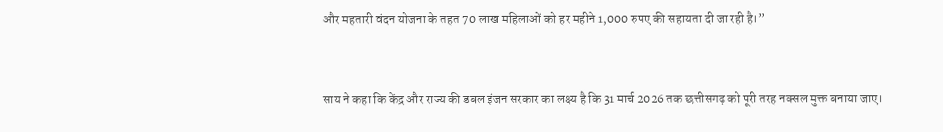और महतारी वंदन योजना के तहत 70 लाख महिलाओं को हर महीने 1,000 रुपए की सहायता दी जा रही है।”


साय ने कहा कि केंद्र और राज्य की डबल इंजन सरकार का लक्ष्य है कि 31 मार्च 2026 तक छत्तीसगढ़ को पूरी तरह नक्सल मुक्त बनाया जाए।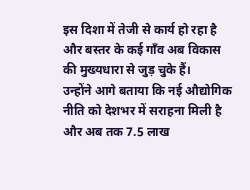इस दिशा में तेजी से कार्य हो रहा है और बस्तर के कई गाँव अब विकास की मुख्यधारा से जुड़ चुके हैं।
उन्होंने आगे बताया कि नई औद्योगिक नीति को देशभर में सराहना मिली है और अब तक 7.5 लाख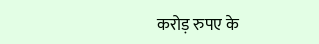करोड़ रुपए के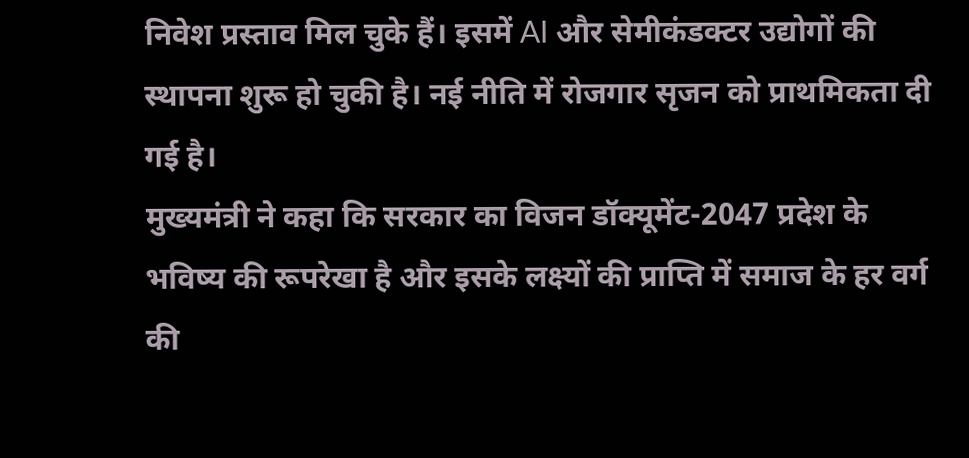निवेश प्रस्ताव मिल चुके हैं। इसमें AI और सेमीकंडक्टर उद्योगों की स्थापना शुरू हो चुकी है। नई नीति में रोजगार सृजन को प्राथमिकता दी गई है।
मुख्यमंत्री ने कहा कि सरकार का विजन डॉक्यूमेंट-2047 प्रदेश के भविष्य की रूपरेखा है और इसके लक्ष्यों की प्राप्ति में समाज के हर वर्ग की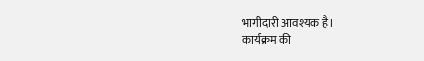भागीदारी आवश्यक है।
कार्यक्रम की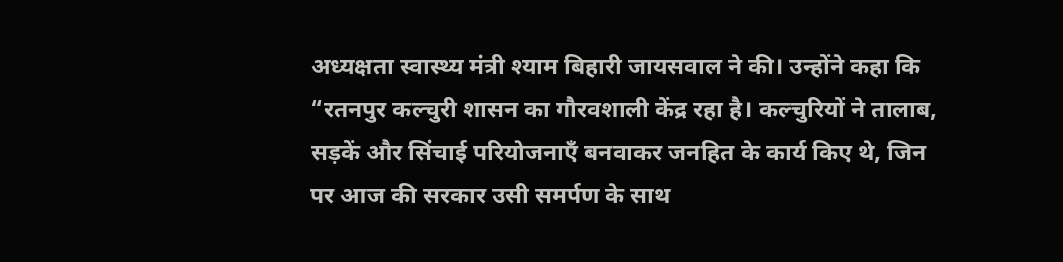अध्यक्षता स्वास्थ्य मंत्री श्याम बिहारी जायसवाल ने की। उन्होंने कहा कि “रतनपुर कल्चुरी शासन का गौरवशाली केंद्र रहा है। कल्चुरियों ने तालाब, सड़कें और सिंचाई परियोजनाएँ बनवाकर जनहित के कार्य किए थे, जिन पर आज की सरकार उसी समर्पण के साथ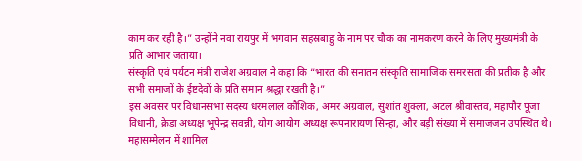काम कर रही है।” उन्होंने नवा रायपुर में भगवान सहस्रबाहु के नाम पर चौक का नामकरण करने के लिए मुख्यमंत्री के प्रति आभार जताया।
संस्कृति एवं पर्यटन मंत्री राजेश अग्रवाल ने कहा कि “भारत की सनातन संस्कृति सामाजिक समरसता की प्रतीक है और सभी समाजों के ईष्टदेवों के प्रति समान श्रद्धा रखती है।”
इस अवसर पर विधानसभा सदस्य धरमलाल कौशिक, अमर अग्रवाल, सुशांत शुक्ला, अटल श्रीवास्तव, महापौर पूजा विधानी, क्रेडा अध्यक्ष भूपेन्द्र सवन्नी, योग आयोग अध्यक्ष रूपनारायण सिन्हा, और बड़ी संख्या में समाजजन उपस्थित थे।
महासम्मेलन में शामिल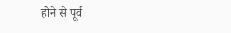होने से पूर्व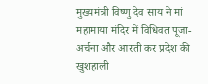मुख्यमंत्री विष्णु देव साय ने मां महामाया मंदिर में विधिवत पूजा-अर्चना और आरती कर प्रदेश की खुशहाली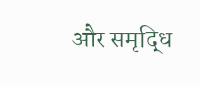और समृद्धि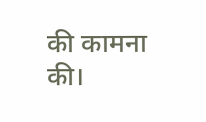की कामना की।